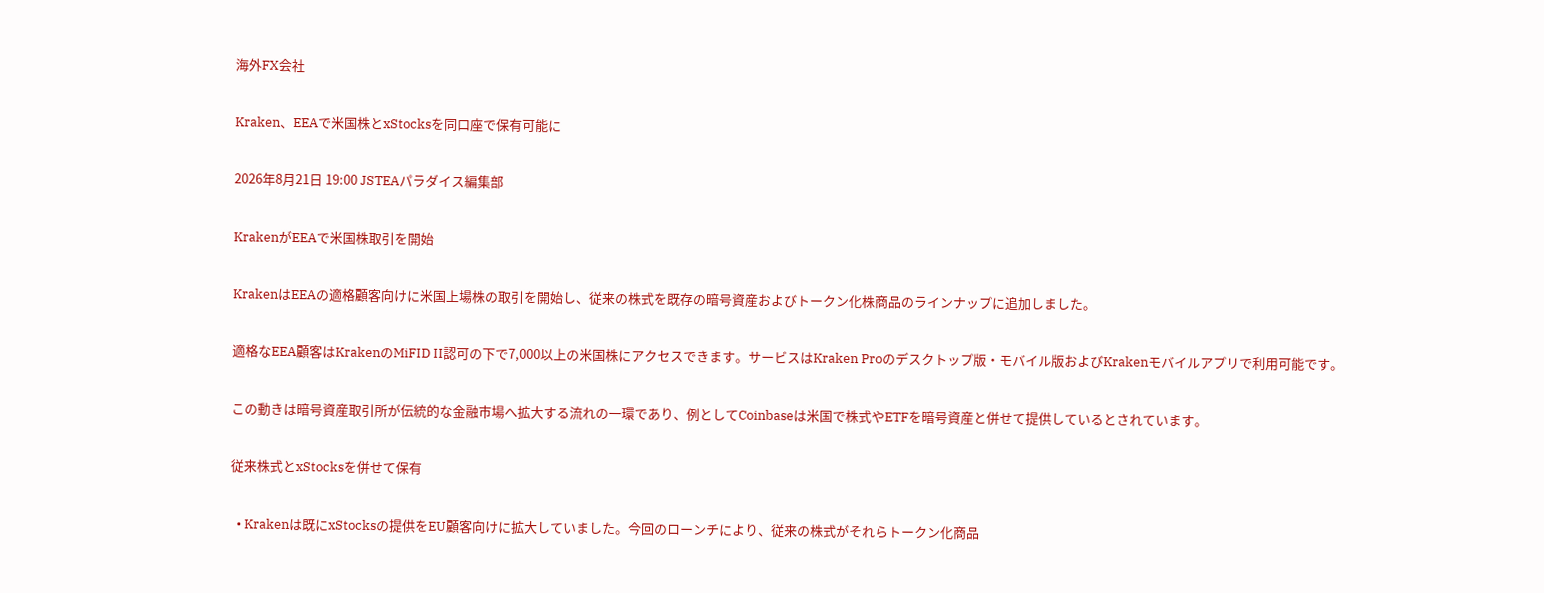海外FX会社

Kraken、EEAで米国株とxStocksを同口座で保有可能に

2026年8月21日 19:00 JSTEAパラダイス編集部

KrakenがEEAで米国株取引を開始

KrakenはEEAの適格顧客向けに米国上場株の取引を開始し、従来の株式を既存の暗号資産およびトークン化株商品のラインナップに追加しました。

適格なEEA顧客はKrakenのMiFID II認可の下で7,000以上の米国株にアクセスできます。サービスはKraken Proのデスクトップ版・モバイル版およびKrakenモバイルアプリで利用可能です。

この動きは暗号資産取引所が伝統的な金融市場へ拡大する流れの一環であり、例としてCoinbaseは米国で株式やETFを暗号資産と併せて提供しているとされています。

従来株式とxStocksを併せて保有

  • Krakenは既にxStocksの提供をEU顧客向けに拡大していました。今回のローンチにより、従来の株式がそれらトークン化商品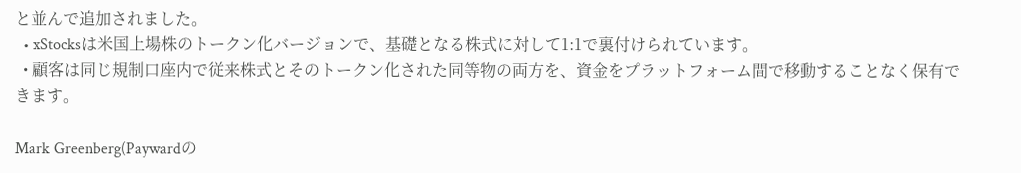と並んで追加されました。
  • xStocksは米国上場株のトークン化バージョンで、基礎となる株式に対して1:1で裏付けられています。
  • 顧客は同じ規制口座内で従来株式とそのトークン化された同等物の両方を、資金をプラットフォーム間で移動することなく保有できます。

Mark Greenberg(Paywardの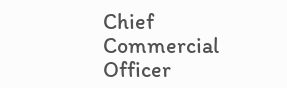Chief Commercial Officer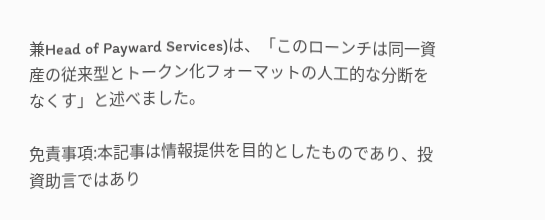兼Head of Payward Services)は、「このローンチは同一資産の従来型とトークン化フォーマットの人工的な分断をなくす」と述べました。

免責事項:本記事は情報提供を目的としたものであり、投資助言ではあり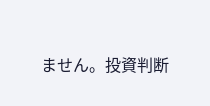ません。投資判断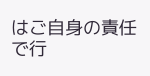はご自身の責任で行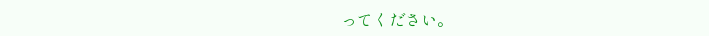ってください。